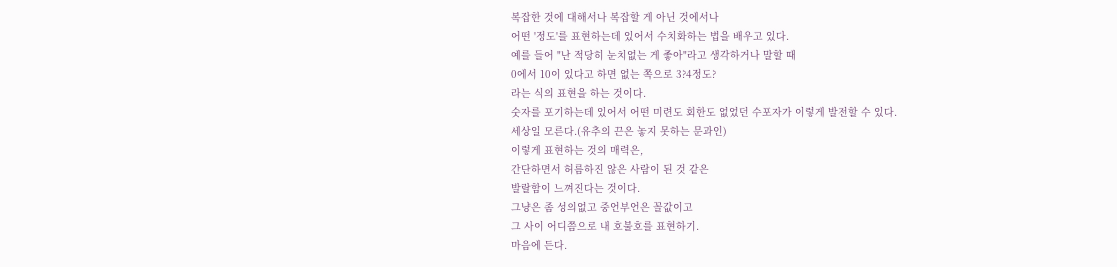복잡한 것에 대해서나 복잡할 게 아닌 것에서나
어떤 '정도'를 표현하는데 있어서 수치화하는 법을 배우고 있다.
예를 들어 "난 적당히 눈치없는 게 좋아"라고 생각하거나 말할 때
0에서 10이 있다고 하면 없는 쪽으로 3?4정도?
라는 식의 표현을 하는 것이다.
숫자를 포기하는데 있어서 어떤 미련도 회한도 없었던 수포자가 이렇게 발전할 수 있다.
세상일 모른다.(유추의 끈은 놓지 못하는 문과인)
이렇게 표현하는 것의 매력은,
간단하면서 허름하진 않은 사람이 된 것 같은
발랄함이 느껴진다는 것이다.
그냥은 좀 성의없고 중언부언은 꼴값이고
그 사이 어디쯤으로 내 호불호를 표현하기.
마음에 든다.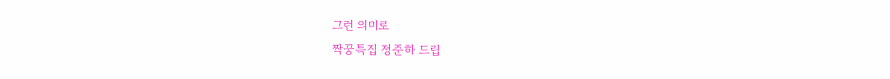그런 의미로
짝꿍특집 정준하 드립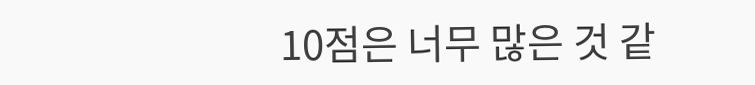10점은 너무 많은 것 같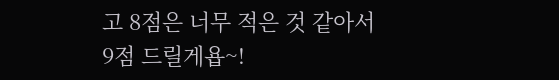고 8점은 너무 적은 것 같아서 9점 드릴게욥~!